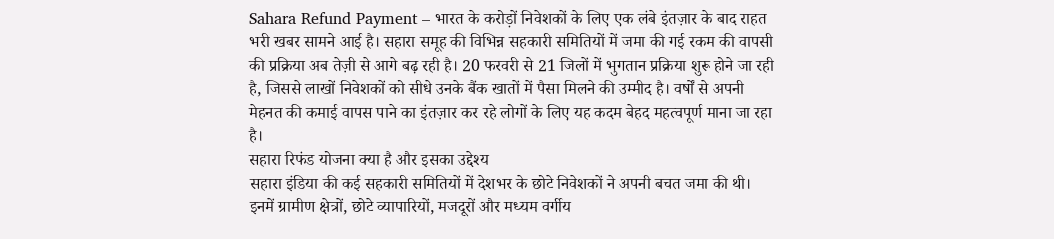Sahara Refund Payment – भारत के करोड़ों निवेशकों के लिए एक लंबे इंतज़ार के बाद राहत भरी खबर सामने आई है। सहारा समूह की विभिन्न सहकारी समितियों में जमा की गई रकम की वापसी की प्रक्रिया अब तेज़ी से आगे बढ़ रही है। 20 फरवरी से 21 जिलों में भुगतान प्रक्रिया शुरू होने जा रही है, जिससे लाखों निवेशकों को सीधे उनके बैंक खातों में पैसा मिलने की उम्मीद है। वर्षों से अपनी मेहनत की कमाई वापस पाने का इंतज़ार कर रहे लोगों के लिए यह कदम बेहद महत्वपूर्ण माना जा रहा है।
सहारा रिफंड योजना क्या है और इसका उद्देश्य
सहारा इंडिया की कई सहकारी समितियों में देशभर के छोटे निवेशकों ने अपनी बचत जमा की थी। इनमें ग्रामीण क्षेत्रों, छोटे व्यापारियों, मजदूरों और मध्यम वर्गीय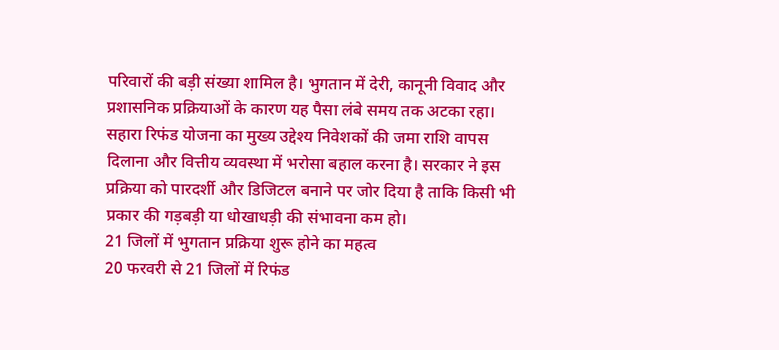परिवारों की बड़ी संख्या शामिल है। भुगतान में देरी, कानूनी विवाद और प्रशासनिक प्रक्रियाओं के कारण यह पैसा लंबे समय तक अटका रहा।
सहारा रिफंड योजना का मुख्य उद्देश्य निवेशकों की जमा राशि वापस दिलाना और वित्तीय व्यवस्था में भरोसा बहाल करना है। सरकार ने इस प्रक्रिया को पारदर्शी और डिजिटल बनाने पर जोर दिया है ताकि किसी भी प्रकार की गड़बड़ी या धोखाधड़ी की संभावना कम हो।
21 जिलों में भुगतान प्रक्रिया शुरू होने का महत्व
20 फरवरी से 21 जिलों में रिफंड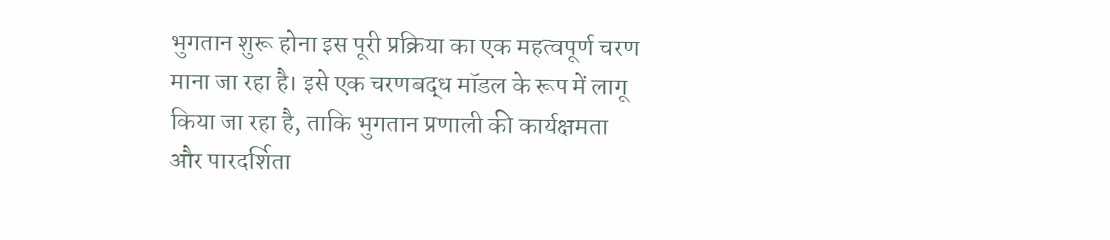भुगतान शुरू होना इस पूरी प्रक्रिया का एक महत्वपूर्ण चरण माना जा रहा है। इसे एक चरणबद्ध मॉडल के रूप में लागू किया जा रहा है, ताकि भुगतान प्रणाली की कार्यक्षमता और पारदर्शिता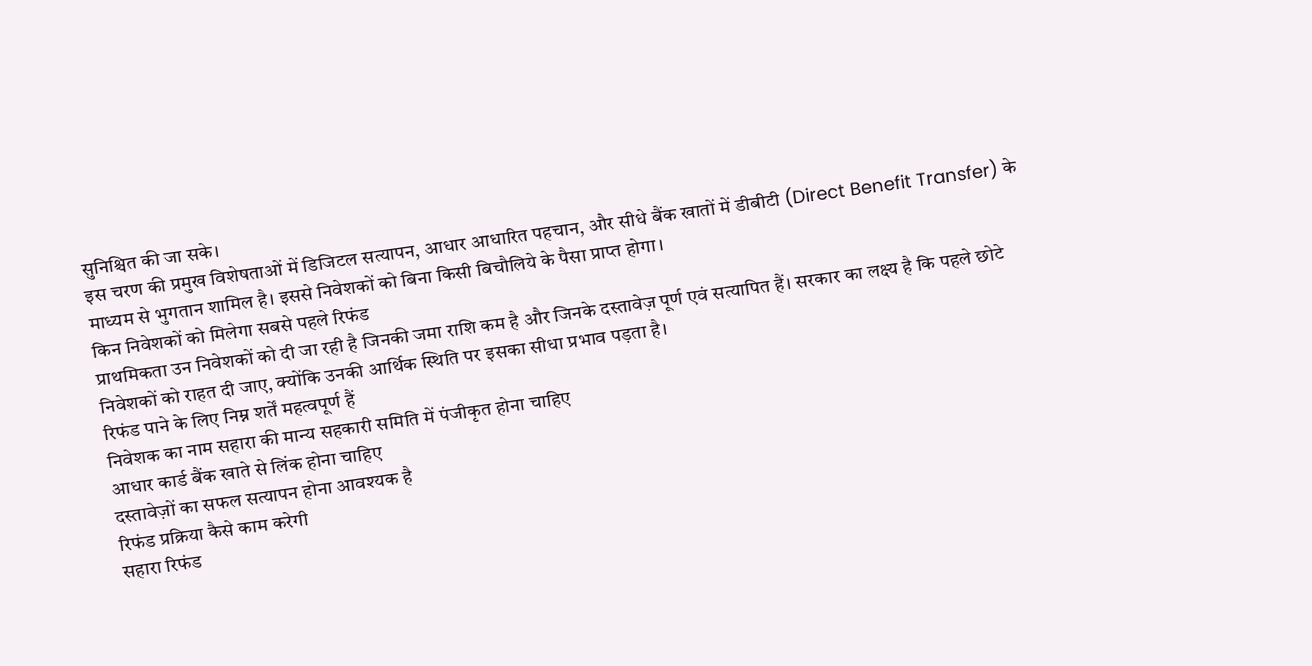सुनिश्चित की जा सके।
इस चरण की प्रमुख विशेषताओं में डिजिटल सत्यापन, आधार आधारित पहचान, और सीधे बैंक खातों में डीबीटी (Direct Benefit Transfer) के माध्यम से भुगतान शामिल है। इससे निवेशकों को बिना किसी बिचौलिये के पैसा प्राप्त होगा।
किन निवेशकों को मिलेगा सबसे पहले रिफंड
प्राथमिकता उन निवेशकों को दी जा रही है जिनकी जमा राशि कम है और जिनके दस्तावेज़ पूर्ण एवं सत्यापित हैं। सरकार का लक्ष्य है कि पहले छोटे निवेशकों को राहत दी जाए, क्योंकि उनकी आर्थिक स्थिति पर इसका सीधा प्रभाव पड़ता है।
रिफंड पाने के लिए निम्न शर्तें महत्वपूर्ण हैं
निवेशक का नाम सहारा की मान्य सहकारी समिति में पंजीकृत होना चाहिए
आधार कार्ड बैंक खाते से लिंक होना चाहिए
दस्तावेज़ों का सफल सत्यापन होना आवश्यक है
रिफंड प्रक्रिया कैसे काम करेगी
सहारा रिफंड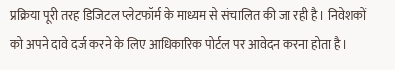प्रक्रिया पूरी तरह डिजिटल प्लेटफॉर्म के माध्यम से संचालित की जा रही है। निवेशकों को अपने दावे दर्ज करने के लिए आधिकारिक पोर्टल पर आवेदन करना होता है।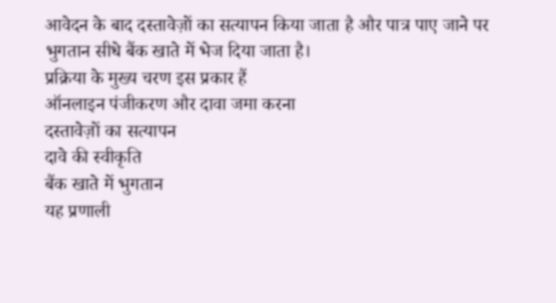आवेदन के बाद दस्तावेज़ों का सत्यापन किया जाता है और पात्र पाए जाने पर भुगतान सीधे बैंक खाते में भेज दिया जाता है।
प्रक्रिया के मुख्य चरण इस प्रकार हैं
ऑनलाइन पंजीकरण और दावा जमा करना
दस्तावेज़ों का सत्यापन
दावे की स्वीकृति
बैंक खाते में भुगतान
यह प्रणाली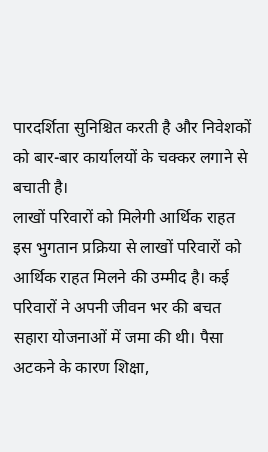पारदर्शिता सुनिश्चित करती है और निवेशकों को बार-बार कार्यालयों के चक्कर लगाने से बचाती है।
लाखों परिवारों को मिलेगी आर्थिक राहत
इस भुगतान प्रक्रिया से लाखों परिवारों को आर्थिक राहत मिलने की उम्मीद है। कई परिवारों ने अपनी जीवन भर की बचत सहारा योजनाओं में जमा की थी। पैसा अटकने के कारण शिक्षा,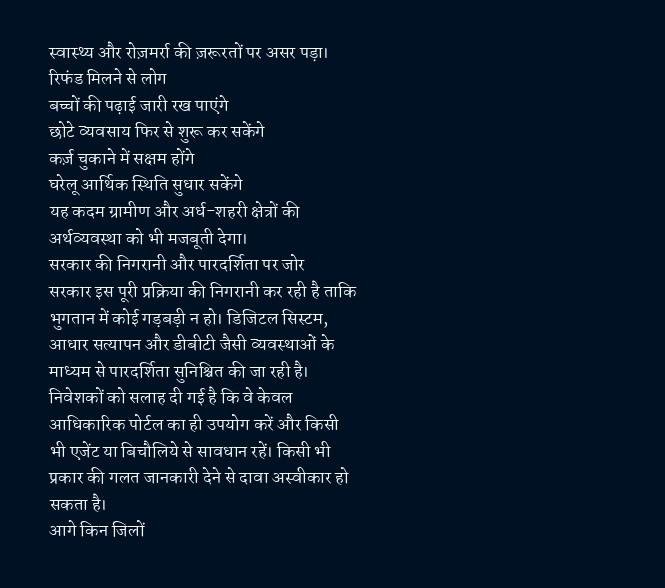स्वास्थ्य और रोज़मर्रा की ज़रूरतों पर असर पड़ा।
रिफंड मिलने से लोग
बच्चों की पढ़ाई जारी रख पाएंगे
छोटे व्यवसाय फिर से शुरू कर सकेंगे
कर्ज़ चुकाने में सक्षम होंगे
घरेलू आर्थिक स्थिति सुधार सकेंगे
यह कदम ग्रामीण और अर्ध-शहरी क्षेत्रों की अर्थव्यवस्था को भी मजबूती देगा।
सरकार की निगरानी और पारदर्शिता पर जोर
सरकार इस पूरी प्रक्रिया की निगरानी कर रही है ताकि भुगतान में कोई गड़बड़ी न हो। डिजिटल सिस्टम, आधार सत्यापन और डीबीटी जैसी व्यवस्थाओं के माध्यम से पारदर्शिता सुनिश्चित की जा रही है।
निवेशकों को सलाह दी गई है कि वे केवल आधिकारिक पोर्टल का ही उपयोग करें और किसी भी एजेंट या बिचौलिये से सावधान रहें। किसी भी प्रकार की गलत जानकारी देने से दावा अस्वीकार हो सकता है।
आगे किन जिलों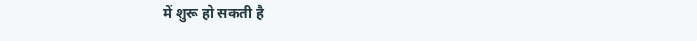में शुरू हो सकती है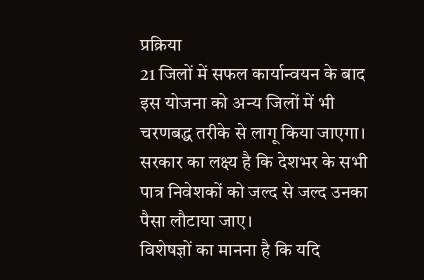प्रक्रिया
21 जिलों में सफल कार्यान्वयन के बाद इस योजना को अन्य जिलों में भी चरणबद्ध तरीके से लागू किया जाएगा। सरकार का लक्ष्य है कि देशभर के सभी पात्र निवेशकों को जल्द से जल्द उनका पैसा लौटाया जाए।
विशेषज्ञों का मानना है कि यदि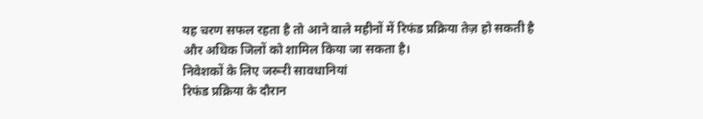यह चरण सफल रहता है तो आने वाले महीनों में रिफंड प्रक्रिया तेज़ हो सकती है और अधिक जिलों को शामिल किया जा सकता है।
निवेशकों के लिए जरूरी सावधानियां
रिफंड प्रक्रिया के दौरान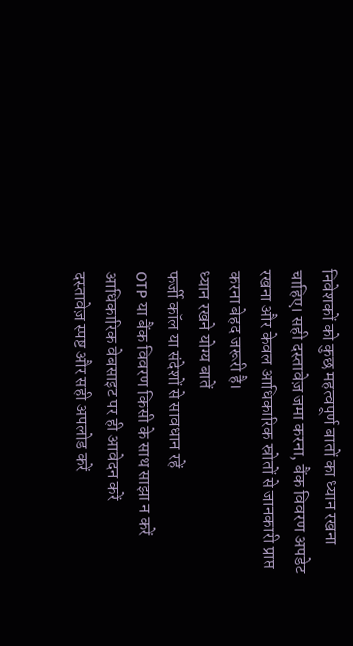निवेशकों को कुछ महत्वपूर्ण बातों का ध्यान रखना चाहिए। सही दस्तावेज़ जमा करना, बैंक विवरण अपडेट रखना और केवल आधिकारिक स्रोतों से जानकारी प्राप्त करना बेहद जरूरी है।
ध्यान रखने योग्य बातें
फर्जी कॉल या संदेशों से सावधान रहें
OTP या बैंक विवरण किसी के साथ साझा न करें
आधिकारिक वेबसाइट पर ही आवेदन करें
दस्तावेज़ स्पष्ट और सही अपलोड करें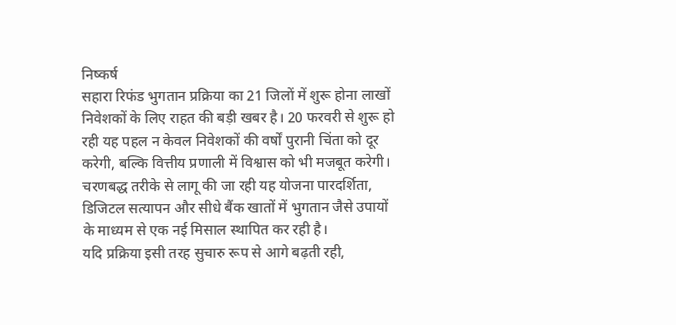निष्कर्ष
सहारा रिफंड भुगतान प्रक्रिया का 21 जिलों में शुरू होना लाखों निवेशकों के लिए राहत की बड़ी खबर है। 20 फरवरी से शुरू हो रही यह पहल न केवल निवेशकों की वर्षों पुरानी चिंता को दूर करेगी, बल्कि वित्तीय प्रणाली में विश्वास को भी मजबूत करेगी। चरणबद्ध तरीके से लागू की जा रही यह योजना पारदर्शिता, डिजिटल सत्यापन और सीधे बैंक खातों में भुगतान जैसे उपायों के माध्यम से एक नई मिसाल स्थापित कर रही है।
यदि प्रक्रिया इसी तरह सुचारु रूप से आगे बढ़ती रही,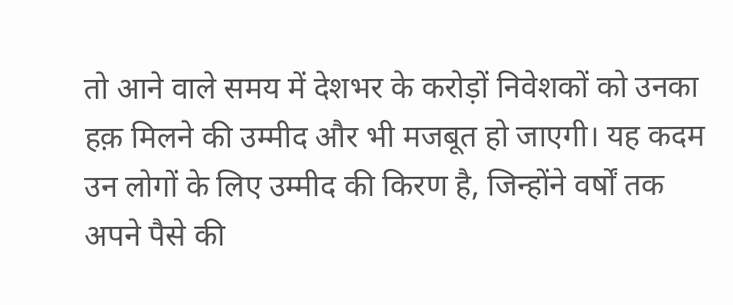तो आने वाले समय में देशभर के करोड़ों निवेशकों को उनका हक़ मिलने की उम्मीद और भी मजबूत हो जाएगी। यह कदम उन लोगों के लिए उम्मीद की किरण है, जिन्होंने वर्षों तक अपने पैसे की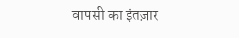वापसी का इंतज़ार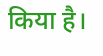किया है।